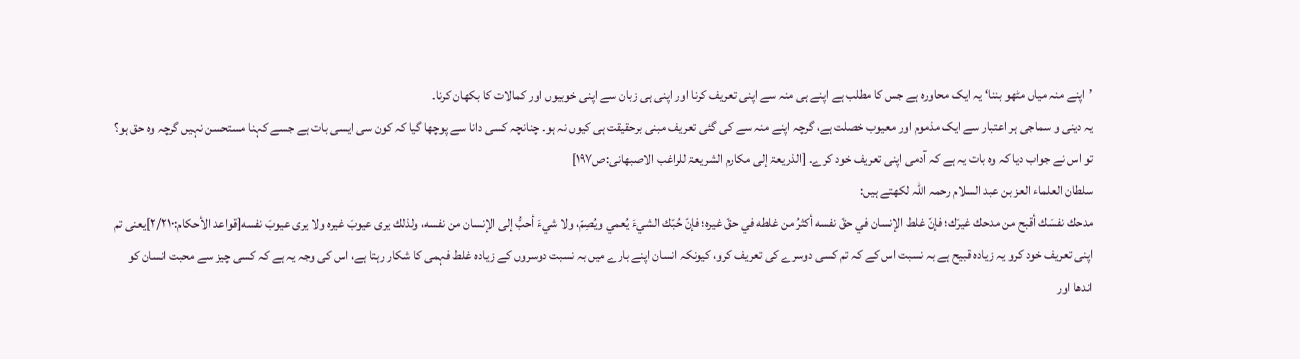’اپنے منہ میاں مٹھو بننا‘ یہ ایک محاورہ ہے جس کا مطلب ہے اپنے ہى منہ سے اپنى تعریف کرنا اور اپنى ہى زبان سے اپنى خوبیوں اور کمالات کا بکھان کرنا۔
یہ دینى و سماجى ہر اعتبار سے ایک مذموم اور معیوب خصلت ہے، گرچہ اپنے منہ سے کى گئى تعریف مبنى برحقیقت ہى کیوں نہ ہو۔ چنانچہ کسى دانا سے پوچھا گیا کہ کون سى ایسى بات ہے جسے کہنا مستحسن نہیں گرچہ وہ حق ہو؟ تو اس نے جواب دیا کہ وہ بات یہ ہے کہ آدمى اپنى تعریف خود کرے۔ [الذریعۃ إلى مکارم الشریعۃ للراغب الاصبھانی:ص۱۹۷]
سلطان العلماء العز بن عبد السلام رحمہ اللہ لکھتے ہیں:
مدحك نفسَك أقبح من مدحك غيرَك؛ فإنّ غلط الإنسان في حقّ نفسه أكثرُ من غلطه في حقّ غيره؛ فإنّ حُبّك الشيءَ يُعمي ويُصِمّ، ولا شيءَ أحبُّ إلى الإنسان من نفسه، ولذلك يرى عيوبَ غيره ولا يرى عيوبَ نفسه[قواعد الأحکام:۲/۲۱۰]یعنى تم اپنى تعریف خود کرو یہ زیادہ قبیح ہے بہ نسبت اس کے کہ تم کسی دوسرے کی تعریف کرو، کیونکہ انسان اپنے بارے میں بہ نسبت دوسروں کے زیادہ غلط فہمى کا شکار رہتا ہے، اس کى وجہ یہ ہے کہ کسى چیز سے محبت انسان کو اندھا اور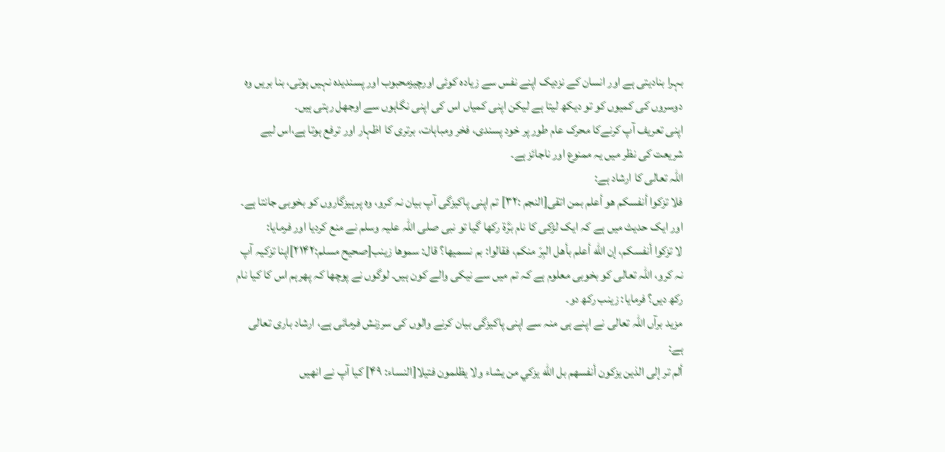بہرا بنادیتى ہے اور انسان کے نزدیک اپنے نفس سے زیادہ کوئى اورچیزمحبوب اور پسندیدہ نہیں ہوتى، بنا بریں وہ دوسروں کى کمیوں کو تو دیکھ لیتا ہے لیکن اپنى کمیاں اس کى اپنى نگاہوں سے اوجھل رہتى ہیں۔
اپنى تعریف آپ کرنےکا محرک عام طور پر خود پسندی، فخر ومباہات، برترى کا اظہار اور ترفع ہوتا ہے،اس لیے شریعت کى نظر میں یہ ممنوع اور ناجائز ہے۔
اللہ تعالى کا ارشاد ہے:
فلا تزكوا أنفسكم هو أعلم بمن اتقى[النجم :۳۲] تم اپنى پاکیزگى آپ بیان نہ کرو، وہ پرہیزگاروں کو بخوبى جانتا ہے۔
اور ایک حدیث میں ہے کہ ایک لڑکى کا نام بَرَّۃ رکھا گیا تو نبى صلى اللہ علیہ وسلم نے منع كرديا اور فرمايا:
لا تزكوا أنفسكم، إن الله أعلم بأهل البِرّ منكم، فقالوا: بم نسميها؟ قال: سموها زينب[صحیح مسلم:۲۱۴۲]اپنا تزکیہ آپ نہ کرو، اللہ تعالى کو بخوبى معلوم ہے کہ تم میں سے نیکى والے کون ہیں۔ لوگوں نے پوچھا کہ پھرہم اس کا کیا نام رکھ دیں؟ فرمایا: زینب رکھ دو۔
مزید برآں اللہ تعالى نے اپنے ہى منہ سے اپنى پاکیزگى بیان کرنے والوں کى سرزنش فرمائى ہے، ارشاد بارى تعالى ہے:
ألم تر إلى الذين يزكون أنفسهم بل الله يزكي من يشاء ولا يظلمون فتيلا[النساء: ۴۹] کیا آپ نے انھیں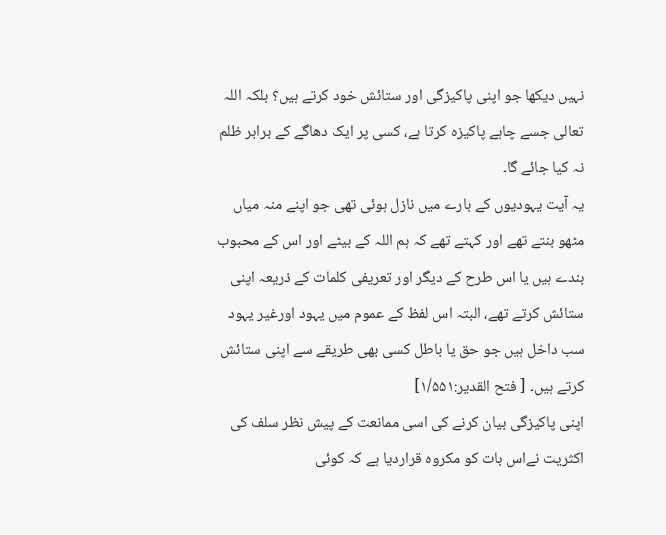نہیں دیکھا جو اپنى پاکیزگى اور ستائش خود کرتے ہیں؟ بلکہ اللہ تعالى جسے چاہے پاکیزہ کرتا ہے، کسى پر ایک دھاگے کے برابر ظلم نہ کیا جائے گا۔
یہ آیت یہودیوں کے بارے میں نازل ہوئى تھى جو اپنے منہ میاں مٹھو بنتے تھے اور کہتے تھے کہ ہم اللہ کے بیٹے اور اس کے محبوب بندے ہیں یا اس طرح کے دیگر اور تعریفى کلمات کے ذریعہ اپنى ستائش کرتے تھے، البتہ اس لفظ کے عموم میں یہود اورغیر یہود سب داخل ہیں جو حق یا باطل کسى بھى طریقے سے اپنى ستائش کرتے ہیں۔ [ فتح القدیر:۱/۵۵۱]
اپنى پاکیزگى بیان کرنے کى اسى ممانعت کے پیش نظر سلف کى اکثریت نےاس بات کو مکروہ قراردیا ہے کہ کوئى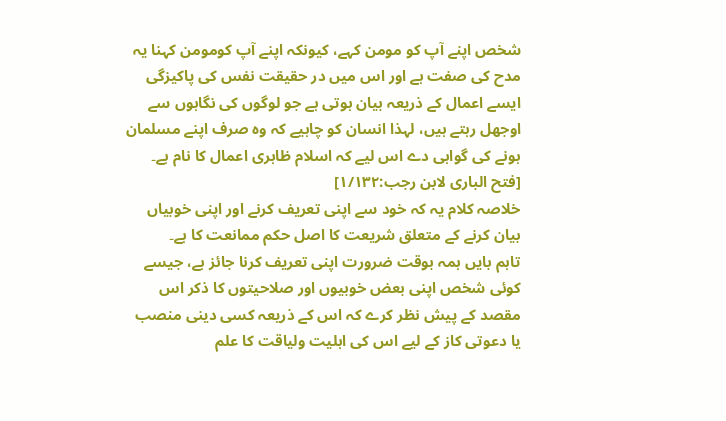شخص اپنے آپ کو مومن کہے، کیونکہ اپنے آپ کومومن کہنا یہ مدح کى صفت ہے اور اس میں در حقیقت نفس کى پاکیزگى ایسے اعمال کے ذریعہ بیان ہوتى ہے جو لوگوں کى نگاہوں سے اوجھل رہتے ہیں، لہذا انسان کو چاہیے کہ وہ صرف اپنے مسلمان ہونے کى گواہى دے اس لیے کہ اسلام ظاہرى اعمال کا نام ہے۔ [فتح الباری لابن رجب:۱/۱۳۲]
خلاصہ کلام یہ کہ خود سے اپنى تعریف کرنے اور اپنى خوبیاں بیان کرنے کے متعلق شریعت کا اصل حکم ممانعت کا ہے۔
تاہم بایں ہمہ بوقت ضرورت اپنى تعریف کرنا جائز ہے، جیسے کوئى شخص اپنى بعض خوبیوں اور صلاحیتوں کا ذکر اس مقصد کے پیش نظر کرے کہ اس کے ذریعہ کسى دینى منصب یا دعوتى کاز کے لیے اس کى اہلیت ولیاقت کا علم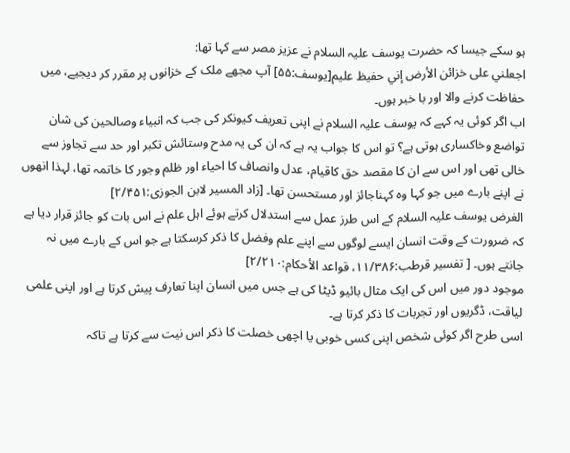ہو سکے جیسا کہ حضرت یوسف علیہ السلام نے عزیز مصر سے کہا تھا:
اجعلني على خزائن الأرض إني حفيظ عليم[یوسف:۵۵] آپ مجھے ملک کے خزانوں پر مقرر کر دیجیے، میں حفاظت کرنے والا اور با خبر ہوں۔
اب اگر کوئى یہ کہے کہ یوسف علیہ السلام نے اپنى تعریف کیونکر کى جب کہ انبیاء وصالحین کى شان تواضع وخاکسارى ہوتى ہے؟ تو اس کا جواب یہ ہے کہ ان کى یہ مدح وستائش تکبر اور حد سے تجاوز سے خالى تھى اور اس سے ان کا مقصد حق کاقیام، عدل وانصاف کا احیاء اور ظلم وجور کا خاتمہ تھا، لہذا انھوں نے اپنے بارے میں جو کہا وہ کہناجائز اور مستحسن تھا۔ [زاد المسیر لابن الجوزی:۲/۴۵۱]
الغرض یوسف علیہ السلام کے اس طرز عمل سے استدلال کرتے ہوئے اہل علم نے اس بات کو جائز قرار دیا ہے کہ ضرورت کے وقت انسان ایسے لوگوں سے اپنے علم وفضل کا ذکر کرسکتا ہے جو اس کے بارے میں نہ جانتے ہوں۔ [ تفسیر قرطب:۱۱/۳۸۶، قواعد الأحکام:۲/۲۱۰]
موجود دور میں اس کى ایک مثال بائیو ڈیٹا کى ہے جس میں انسان اپنا تعارف پیش کرتا ہے اور اپنى علمى لیاقت، ڈگریوں اور تجربات کا ذکر کرتا ہے۔
اسى طرح اگر کوئى شخص اپنى کسى خوبى یا اچھى خصلت کا ذکر اس نیت سے کرتا ہے تاکہ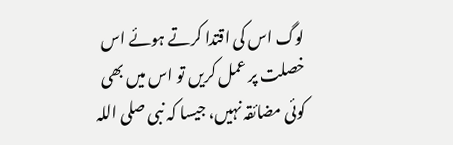لوگ اس کى اقتدا کرتے ہوئے اس خصلت پر عمل کریں تو اس میں بھی کوئى مضائقہ نہیں، جیسا کہ نبى صلى اللہ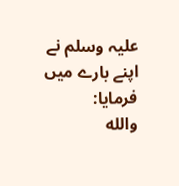علیہ وسلم نے اپنے بارے میں فرمایا:
والله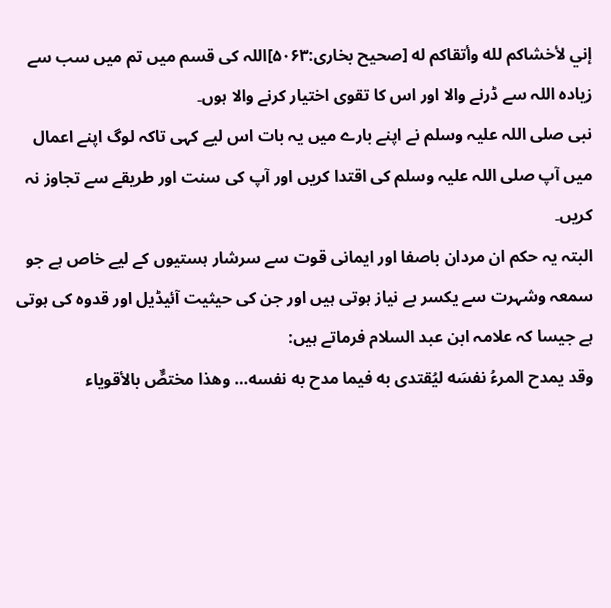إني لأخشاكم لله وأتقاكم له [صحیح بخاری:۵۰۶۳]اللہ کى قسم میں تم میں سب سے زیادہ اللہ سے ڈرنے والا اور اس کا تقوى اختیار کرنے والا ہوں۔
نبى صلى اللہ علیہ وسلم نے اپنے بارے میں یہ بات اس لیے کہی تاکہ لوگ اپنے اعمال میں آپ صلى اللہ علیہ وسلم کى اقتدا کریں اور آپ کى سنت اور طریقے سے تجاوز نہ کریں۔
البتہ یہ حکم ان مردان باصفا اور ایمانى قوت سے سرشار ہستیوں کے لیے خاص ہے جو سمعہ وشہرت سے یکسر بے نیاز ہوتى ہیں اور جن کى حیثیت آئیڈیل اور قدوہ کى ہوتى ہے جیسا کہ علامہ ابن عبد السلام فرماتے ہیں:
وقد يمدح المرءُ نفسَه ليُقتدى به فيما مدح به نفسه… وهذا مختصٌّ بالأقوياء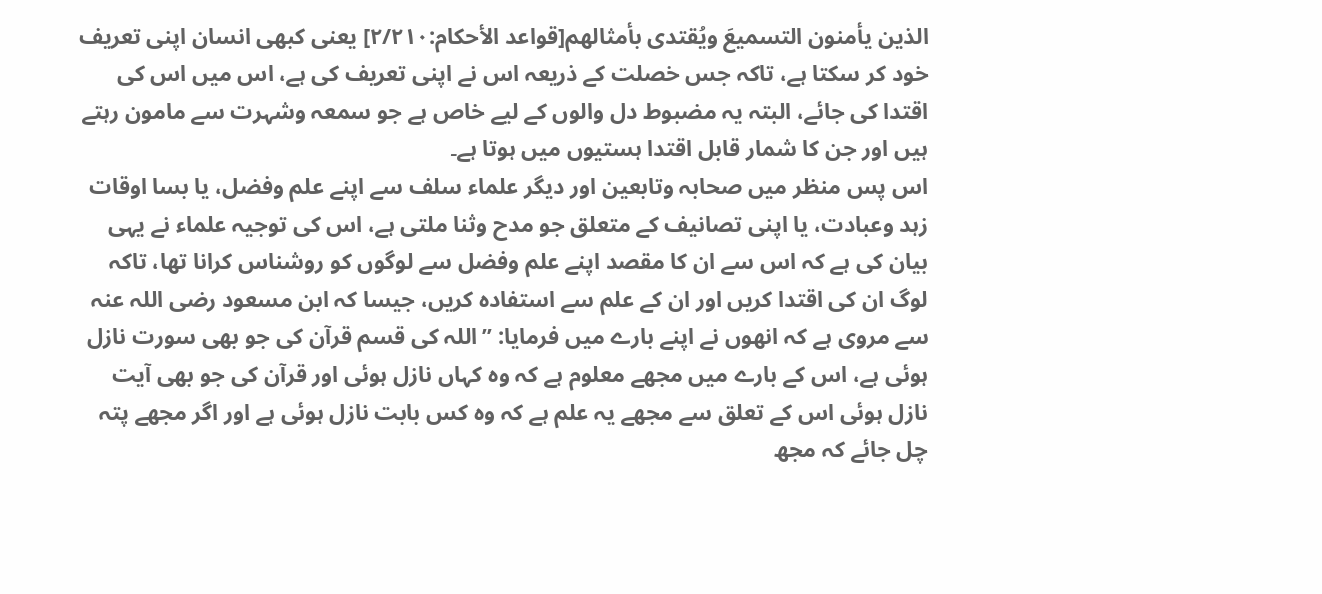الذين يأمنون التسميعَ ويُقتدى بأمثالهم[قواعد الأحکام:۲/۲۱۰] یعنى کبھى انسان اپنى تعریف خود کر سکتا ہے، تاکہ جس خصلت کے ذریعہ اس نے اپنى تعریف کى ہے، اس میں اس کى اقتدا کى جائے، البتہ یہ مضبوط دل والوں کے لیے خاص ہے جو سمعہ وشہرت سے مامون رہتے ہیں اور جن کا شمار قابل اقتدا ہستیوں میں ہوتا ہے۔
اس پس منظر میں صحابہ وتابعین اور دیگر علماء سلف سے اپنے علم وفضل، یا بسا اوقات زہد وعبادت، یا اپنى تصانیف کے متعلق جو مدح وثنا ملتى ہے، اس کى توجیہ علماء نے یہى بیان کى ہے کہ اس سے ان کا مقصد اپنے علم وفضل سے لوگوں کو روشناس کرانا تھا، تاکہ لوگ ان کى اقتدا کریں اور ان کے علم سے استفادہ کریں، جیسا کہ ابن مسعود رضی اللہ عنہ سے مروى ہے کہ انھوں نے اپنے بارے میں فرمایا: ’’اللہ کی قسم قرآن کى جو بھى سورت نازل ہوئى ہے، اس کے بارے میں مجھے معلوم ہے کہ وہ کہاں نازل ہوئى اور قرآن کى جو بھى آیت نازل ہوئى اس کے تعلق سے مجھے یہ علم ہے کہ وہ کس بابت نازل ہوئى ہے اور اگر مجھے پتہ چل جائے کہ مجھ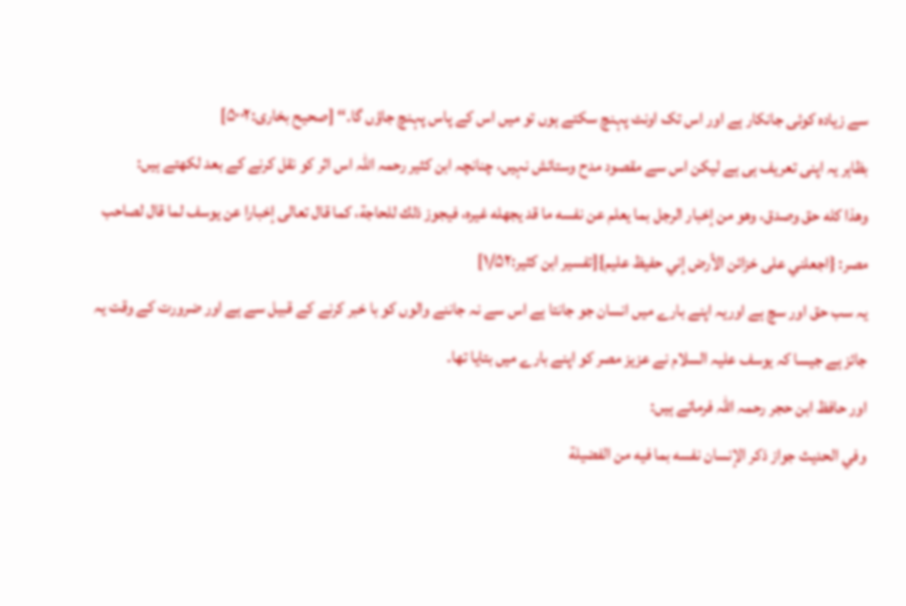سے زیادہ کوئى جانکار ہے اور اس تک اونٹ پہنچ سکتے ہوں تو میں اس کے پاس پہنچ جاؤں گا۔‘‘ [صحیح بخاری:۵۰۰۲]
بظاہر یہ اپنى تعریف ہى ہے لیکن اس سے مقصود مدح وستائش نہیں، چنانچہ ابن کثیر رحمہ اللہ اس اثر کو نقل کرنے کے بعد لکھتے ہیں:
وهذا كله حق وصدق، وهو من إخبار الرجل بما يعلم عن نفسه ما قد يجهله غيره، فيجوز ذلك للحاجة، كما قال تعالى إخبارا عن يوسف لما قال لصاحب مصر: {اجعلني على خزائن الأرض إني حفيظ عليم}[تفسیر ابن کثیر:۱/۵۲]
یہ سب حق اور سچ ہے اوریہ اپنے بارے میں انسان جو جانتا ہے اس سے نہ جاننے والوں کو با خبر کرنے کے قبیل سے ہے اور ضرورت کے وقت یہ جائز ہے جیسا کہ یوسف علیہ السلام نے عزیز مصر کو اپنے بارے میں بتایا تھا۔
اور حافظ ابن حجر رحمہ اللہ فرماتے ہیں:
وفي الحديث جواز ذكر الإنسان نفسه بما فيه من الفضيلة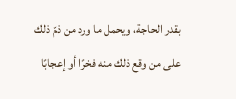بقدر الحاجة، ويحمل ما ورد من ذمّ ذلك على من وقع ذلك منه فخرًا أو إعجابًا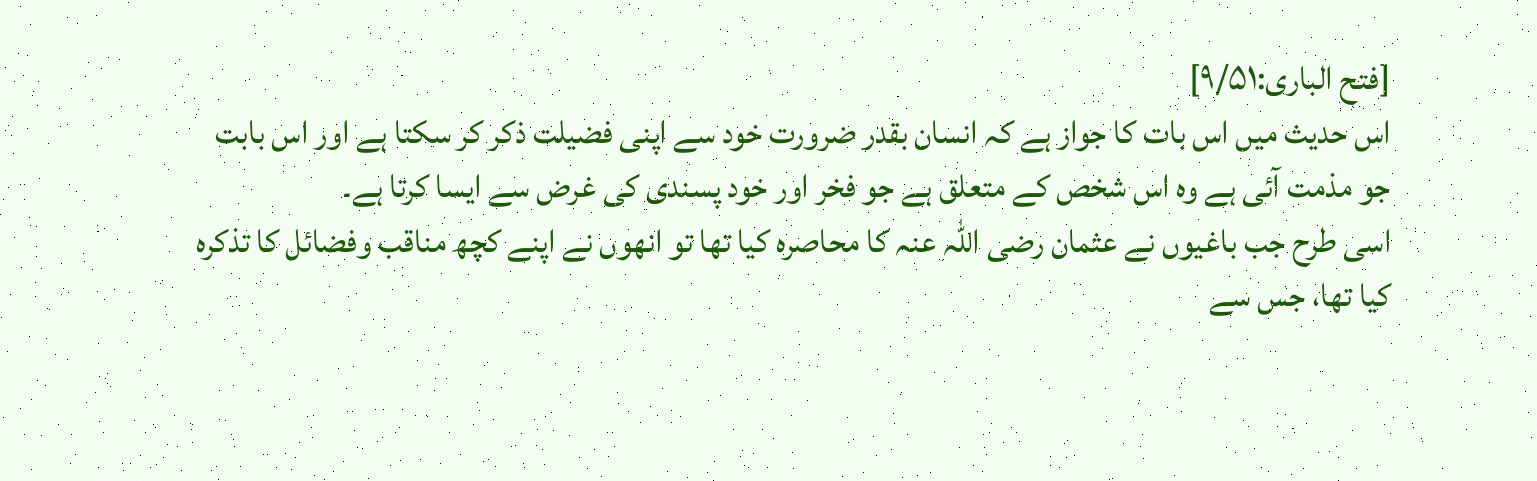[فتح الباری:۹/۵۱]
اس حدیث میں اس بات کا جواز ہے کہ انسان بقدر ضرورت خود سے اپنى فضیلت ذکر کر سکتا ہے اور اس بابت جو مذمت آئى ہے وہ اس شخص کے متعلق ہے جو فخر اور خود پسندى کى غرض سے ایسا کرتا ہے۔
اسى طرح جب باغیوں نے عثمان رضی اللہ عنہ کا محاصرہ کیا تھا تو انھوں نے اپنے کچھ مناقب وفضائل کا تذکرہ کیا تھا، جس سے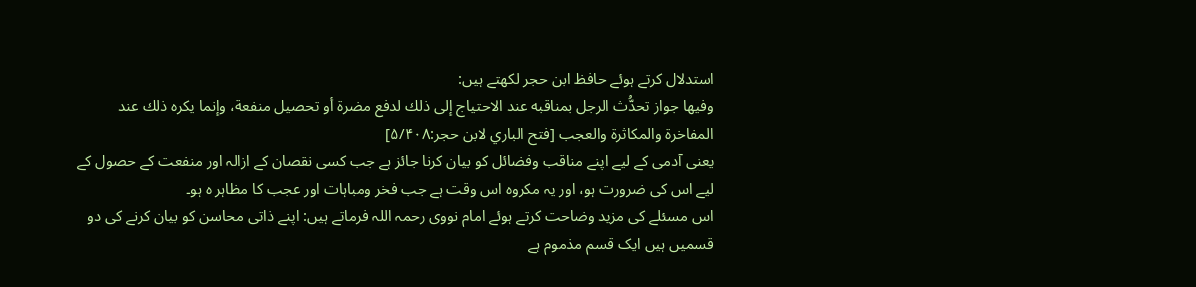استدلال کرتے ہوئے حافظ ابن حجر لکھتے ہیں:
وفيها جواز تحدُّث الرجل بمناقبه عند الاحتياج إلى ذلك لدفع مضرة أو تحصيل منفعة، وإنما يكره ذلك عند المفاخرة والمكاثرة والعجب [فتح الباري لابن حجر:۵/۴۰۸]
یعنى آدمى کے لیے اپنے مناقب وفضائل کو بیان کرنا جائز ہے جب کسى نقصان کے ازالہ اور منفعت کے حصول کے لیے اس کى ضرورت ہو، اور یہ مکروہ اس وقت ہے جب فخر ومباہات اور عجب کا مظاہر ہ ہو۔
اس مسئلے کى مزید وضاحت کرتے ہوئے امام نووى رحمہ اللہ فرماتے ہیں: اپنے ذاتى محاسن کو بیان کرنے کى دو قسمیں ہیں ایک قسم مذموم ہے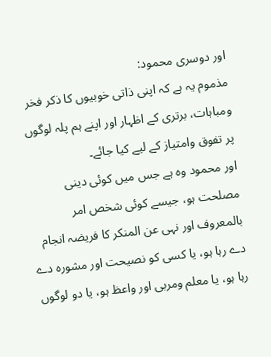اور دوسرى محمود:
مذموم یہ ہے کہ اپنى ذاتى خوبیوں کا ذکر فخر ومباہات، برترى کے اظہار اور اپنے ہم پلہ لوگوں پر تفوق وامتیاز کے لیے کیا جائے۔
اور محمود وہ ہے جس میں کوئی دینى مصلحت ہو، جیسے کوئى شخص امر بالمعروف اور نہى عن المنکر کا فریضہ انجام دے رہا ہو، یا کسى کو نصیحت اور مشورہ دے رہا ہو، یا معلم ومربى اور واعظ ہو، یا دو لوگوں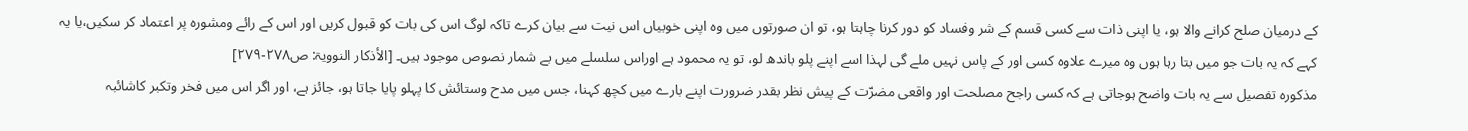کے درمیان صلح کرانے والا ہو، یا اپنى ذات سے کسى قسم کے شر وفساد کو دور کرنا چاہتا ہو، تو ان صورتوں میں وہ اپنى خوبیاں اس نیت سے بیان کرے تاکہ لوگ اس کى بات کو قبول کریں اور اس کے رائے ومشورہ پر اعتماد کر سکیں،یا یہ کہے کہ یہ بات جو میں بتا رہا ہوں وہ میرے علاوہ کسى اور کے پاس نہیں ملے گى لہذا اسے اپنے پلو باندھ لو، تو یہ محمود ہے اوراس سلسلے میں بے شمار نصوص موجود ہیں۔ [الأذکار النوویۃ: ص۲۷۸-۲۷۹]
مذکورہ تفصیل سے یہ بات واضح ہوجاتى ہے کہ کسى راجح مصلحت اور واقعى مضرّت کے پیش نظر بقدر ضرورت اپنے بارے میں کچھ کہنا، جس میں مدح وستائش کا پہلو پایا جاتا ہو، جائز ہے، اور اگر اس میں فخر وتکبر کاشائبہ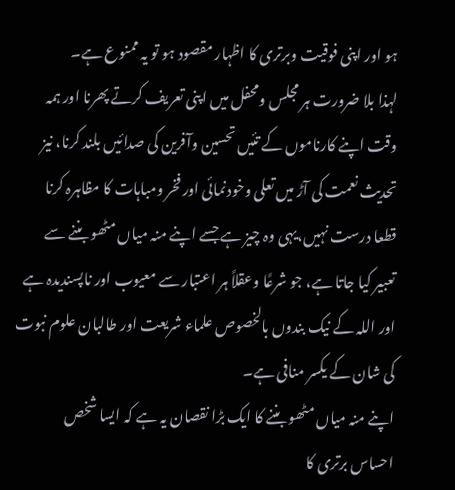ہو اور اپنى فوقیت وبرترى کا اظہار مقصود ہو تو یہ ممنوع ہے۔
لہذا بلا ضرورت ہر مجلس ومحفل میں اپنى تعریف کرتے پھرنا اور ہمہ وقت اپنے کارناموں کے تئیں تحسین وآفرین کى صدائیں بلند کرنا، نیز تحدیث نعمت کى آڑ میں تعلى وخودنمائى اور فخر ومباہات کا مظاہرہ کرنا قطعا درست نہیں،یہى وہ چیز ہے جسے اپنے منہ میاں مٹھو بننے سے تعبیر کیا جاتا ہے، جو شرعًا وعقلاً ہر اعتبار سے معیوب اور ناپسندیدہ ہے اور اللہ کے نیک بندوں بالخصوص علماء شریعت اور طالبان علوم نبوت کى شان کے یکسر منافى ہے۔
اپنے منہ میاں مٹھو بننے کا ایک بڑا نقصان یہ ہے کہ ایسا شخص احساس برترى کا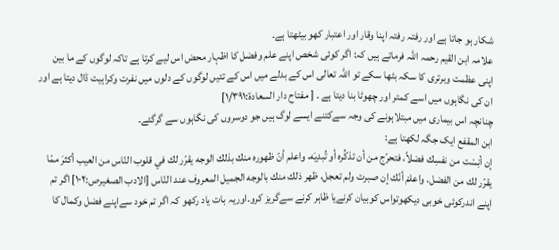شکار ہو جاتا ہے اور رفتہ رفتہ اپنا وقار اور اعتبار کھو بیٹھتا ہے۔
علامہ ابن القیم رحمہ اللہ فرماتے ہیں کہ: اگر کوئى شخص اپنے علم وفضل کا اظہار محض اس لیے کرتا ہے تاکہ لوگوں کے ما بین اپنى عظمت وبرترى کا سکہ بٹھا سکے تو اللہ تعالى اس کے بدلے میں اس کے تئیں لوگوں کے دلوں میں نفرت وکراہیت ڈال دیتا ہے اور ان کى نگاہوں میں اسے کمتر اور چھوٹا بنا دیتا ہے ۔ [ مفتاح دار السعادۃ:۱/۳۹۱]
چنانچہ اس بیماری میں مبتلاہونے کی وجہ سےکتنے ایسے لوگ ہیں جو دوسروں کی نگاہوں سے گرگئے۔
ابن المقفع ایک جگہ لکھتا ہے:
إن أنِسْت من نفسِك فضلاً، فتحرّج من أن تذكُره أو تُبدِيَه، واعلم أنّ ظهوره منك بذلك الوجه يقرّر لك في قلوب النّاس من العيب أكثرَ ممّا يقرّر لك من الفضل. واعلمْ أنّك إن صبرت ولم تعجل، ظهر ذلك منك بالوجه الجميل المعروف عند النّاس [الادب الصغيرص:۱۰۲] اگر تم اپنے اندرکوئی خوبی دیکھوتواس کوبیان کرنےیا ظاہر کرنے سےگریز کرو۔اوریہ بات یاد رکھو کہ اگر تم خود سےاپنے فضل وکمال کا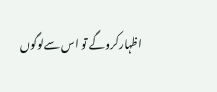اظہارکروگے تو اس سےلوگوں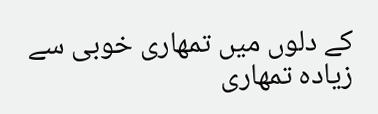کے دلوں میں تمھاری خوبی سے زیادہ تمھاری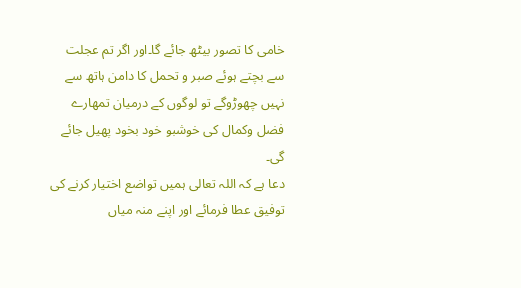خامی کا تصور بیٹھ جائے گا۔اور اگر تم عجلت سے بچتے ہوئے صبر و تحمل کا دامن ہاتھ سے نہیں چھوڑوگے تو لوگوں کے درمیان تمھارے فضل وکمال کی خوشبو خود بخود پھیل جائے گی۔
دعا ہے کہ اللہ تعالى ہمیں تواضع اختیار کرنے کى توفیق عطا فرمائے اور اپنے منہ میاں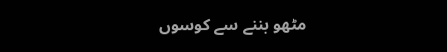مٹھو بننے سے کوسوں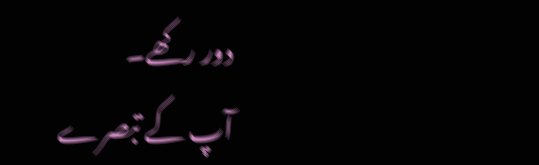دور رکھے۔
آپ کے تبصرے